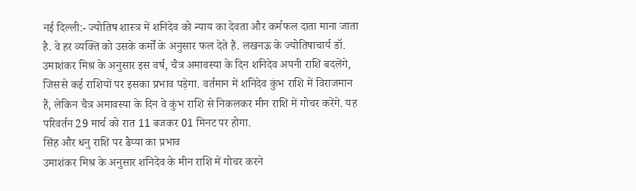नई दिल्ली:- ज्योतिष शास्त्र में शनिदेव को न्याय का देवता और कर्मफल दाता माना जाता है. वे हर व्यक्ति को उसके कर्मों के अनुसार फल देते हैं. लखनऊ के ज्योतिषाचार्य डॉ. उमाशंकर मिश्र के अनुसार इस वर्ष, चैत्र अमावस्या के दिन शनिदेव अपनी राशि बदलेंगे, जिससे कई राशियों पर इसका प्रभाव पड़ेगा. वर्तमान में शनिदेव कुंभ राशि में विराजमान हैं, लेकिन चैत्र अमावस्या के दिन वे कुंभ राशि से निकलकर मीन राशि में गोचर करेंगे. यह परिवर्तन 29 मार्च को रात 11 बजकर 01 मिनट पर होगा.
सिंह और धनु राशि पर ढैय्या का प्रभाव
उमाशंकर मिश्र के अनुसार शनिदेव के मीन राशि में गोचर करने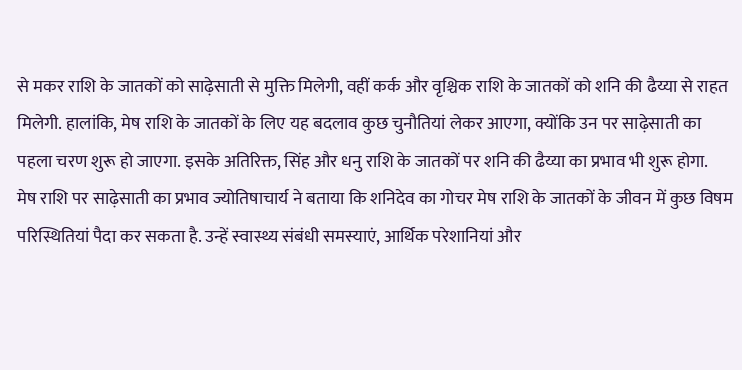से मकर राशि के जातकों को साढ़ेसाती से मुक्ति मिलेगी, वहीं कर्क और वृश्चिक राशि के जातकों को शनि की ढैय्या से राहत मिलेगी. हालांकि, मेष राशि के जातकों के लिए यह बदलाव कुछ चुनौतियां लेकर आएगा, क्योंकि उन पर साढ़ेसाती का पहला चरण शुरू हो जाएगा. इसके अतिरिक्त, सिंह और धनु राशि के जातकों पर शनि की ढैय्या का प्रभाव भी शुरू होगा.
मेष राशि पर साढ़ेसाती का प्रभाव ज्योतिषाचार्य ने बताया कि शनिदेव का गोचर मेष राशि के जातकों के जीवन में कुछ विषम परिस्थितियां पैदा कर सकता है. उन्हें स्वास्थ्य संबंधी समस्याएं, आर्थिक परेशानियां और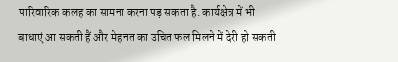पारिवारिक कलह का सामना करना पड़ सकता है. कार्यक्षेत्र में भी बाधाएं आ सकती हैं और मेहनत का उचित फल मिलने में देरी हो सकती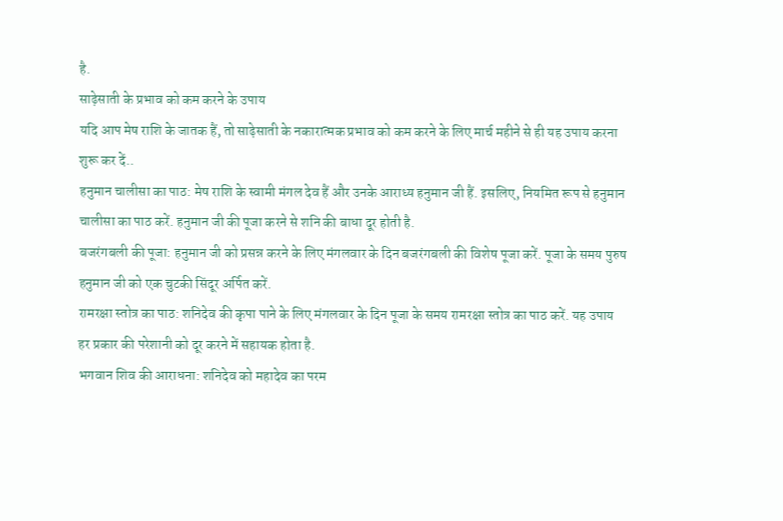है.
साढ़ेसाती के प्रभाव को कम करने के उपाय
यदि आप मेष राशि के जातक हैं, तो साढ़ेसाती के नकारात्मक प्रभाव को कम करने के लिए मार्च महीने से ही यह उपाय करना शुरू कर दें..
हनुमान चालीसा का पाठ: मेष राशि के स्वामी मंगल देव हैं और उनके आराध्य हनुमान जी हैं. इसलिए, नियमित रूप से हनुमान चालीसा का पाठ करें. हनुमान जी की पूजा करने से शनि की बाधा दूर होती है.
बजरंगबली की पूजा: हनुमान जी को प्रसन्न करने के लिए मंगलवार के दिन बजरंगबली की विशेष पूजा करें. पूजा के समय पुरुष हनुमान जी को एक चुटकी सिंदूर अर्पित करें.
रामरक्षा स्तोत्र का पाठ: शनिदेव की कृपा पाने के लिए मंगलवार के दिन पूजा के समय रामरक्षा स्तोत्र का पाठ करें. यह उपाय हर प्रकार की परेशानी को दूर करने में सहायक होता है.
भगवान शिव की आराधना: शनिदेव को महादेव का परम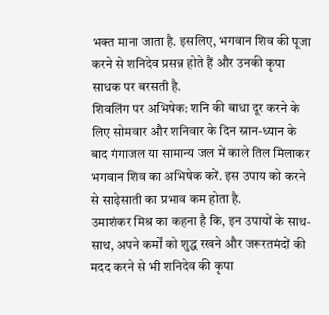भक्त माना जाता है. इसलिए, भगवान शिव की पूजा करने से शनिदेव प्रसन्न होते हैं और उनकी कृपा साधक पर बरसती है.
शिवलिंग पर अभिषेक: शनि की बाधा दूर करने के लिए सोमवार और शनिवार के दिन स्नान-ध्यान के बाद गंगाजल या सामान्य जल में काले तिल मिलाकर भगवान शिव का अभिषेक करें. इस उपाय को करने से साढ़ेसाती का प्रभाव कम होता है.
उमाशंकर मिश्र का कहना है कि, इन उपायों के साथ-साथ, अपने कर्मों को शुद्ध रखने और जरूरतमंदों की मदद करने से भी शनिदेव की कृपा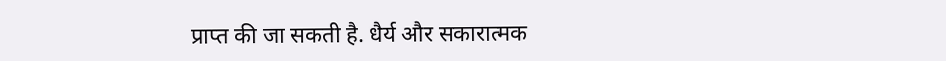प्राप्त की जा सकती है. धैर्य और सकारात्मक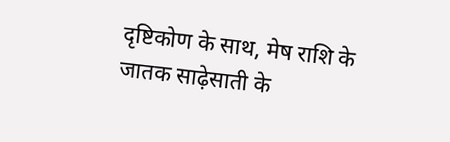दृष्टिकोण के साथ, मेष राशि के जातक साढ़ेसाती के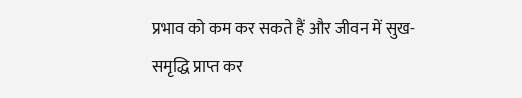प्रभाव को कम कर सकते हैं और जीवन में सुख-समृद्धि प्राप्त कर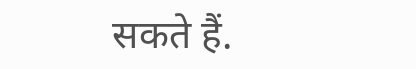सकते हैं.